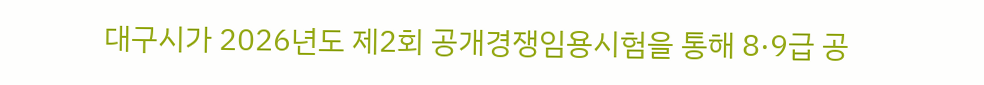대구시가 2026년도 제2회 공개경쟁임용시험을 통해 8·9급 공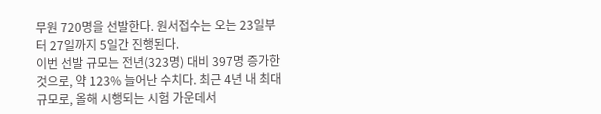무원 720명을 선발한다. 원서접수는 오는 23일부터 27일까지 5일간 진행된다.
이번 선발 규모는 전년(323명) 대비 397명 증가한 것으로, 약 123% 늘어난 수치다. 최근 4년 내 최대 규모로, 올해 시행되는 시험 가운데서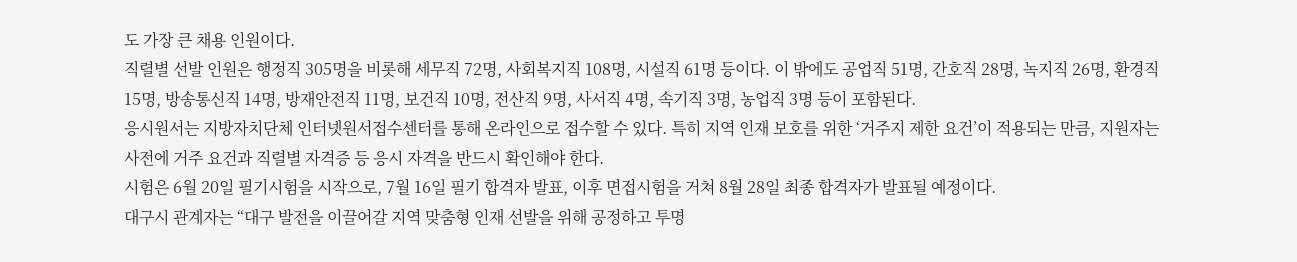도 가장 큰 채용 인원이다.
직렬별 선발 인원은 행정직 305명을 비롯해 세무직 72명, 사회복지직 108명, 시설직 61명 등이다. 이 밖에도 공업직 51명, 간호직 28명, 녹지직 26명, 환경직 15명, 방송통신직 14명, 방재안전직 11명, 보건직 10명, 전산직 9명, 사서직 4명, 속기직 3명, 농업직 3명 등이 포함된다.
응시원서는 지방자치단체 인터넷원서접수센터를 통해 온라인으로 접수할 수 있다. 특히 지역 인재 보호를 위한 ‘거주지 제한 요건’이 적용되는 만큼, 지원자는 사전에 거주 요건과 직렬별 자격증 등 응시 자격을 반드시 확인해야 한다.
시험은 6월 20일 필기시험을 시작으로, 7월 16일 필기 합격자 발표, 이후 면접시험을 거쳐 8월 28일 최종 합격자가 발표될 예정이다.
대구시 관계자는 “대구 발전을 이끌어갈 지역 맞춤형 인재 선발을 위해 공정하고 투명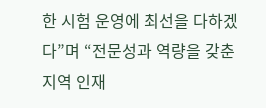한 시험 운영에 최선을 다하겠다”며 “전문성과 역량을 갖춘 지역 인재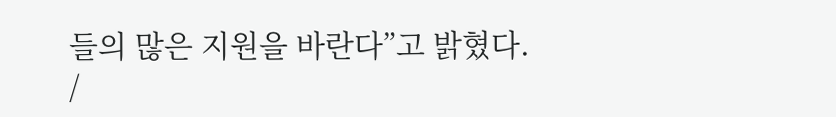들의 많은 지원을 바란다”고 밝혔다.
/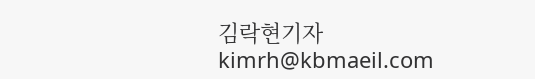김락현기자 kimrh@kbmaeil.com